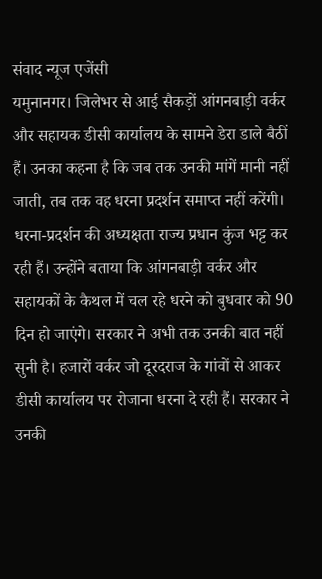संवाद न्यूज एजेंसी
यमुनानगर। जिलेभर से आई सैकड़ों आंगनबाड़ी वर्कर और सहायक डीसी कार्यालय के सामने डेरा डाले बैठीं हैं। उनका कहना है कि जब तक उनकी मांगें मानी नहीं जाती, तब तक वह धरना प्रदर्शन समाप्त नहीं करेंगी।
धरना-प्रदर्शन की अध्यक्षता राज्य प्रधान कुंज भट्ट कर रही हैं। उन्होंने बताया कि आंगनबाड़ी वर्कर और सहायकों के कैथल में चल रहे धरने को बुधवार को 90 दिन हो जाएंगे। सरकार ने अभी तक उनकी बात नहीं सुनी है। हजारों वर्कर जो दूरदराज के गांवों से आकर डीसी कार्यालय पर रोजाना धरना दे रही हैं। सरकार ने उनकी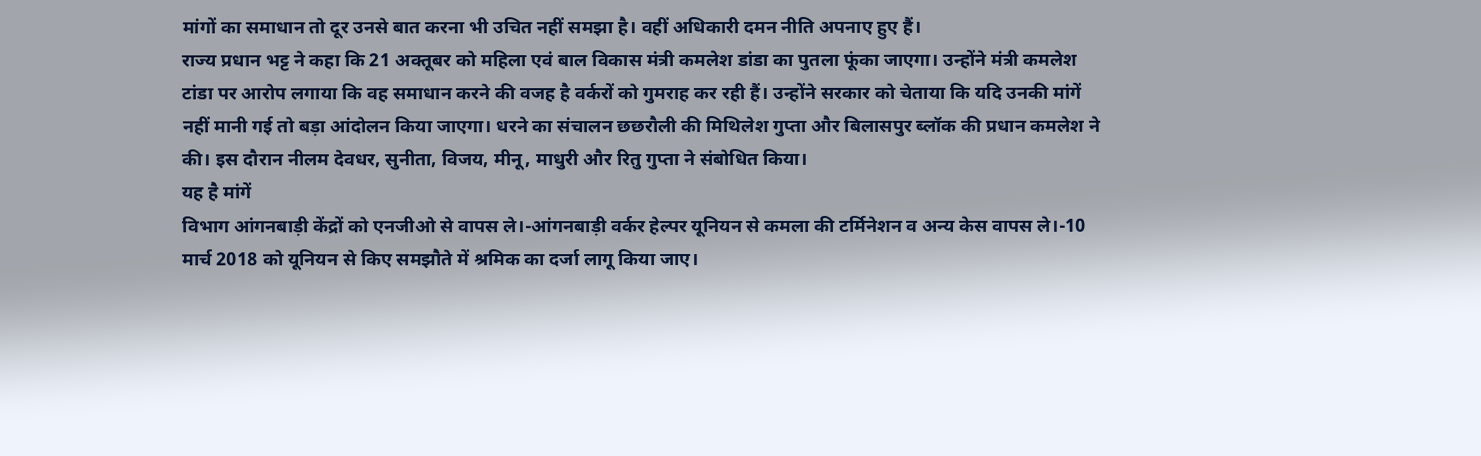मांगों का समाधान तो दूर उनसे बात करना भी उचित नहीं समझा है। वहीं अधिकारी दमन नीति अपनाए हुए हैं।
राज्य प्रधान भट्ट ने कहा कि 21 अक्तूबर को महिला एवं बाल विकास मंत्री कमलेश डांडा का पुतला फूंका जाएगा। उन्होंने मंत्री कमलेश टांडा पर आरोप लगाया कि वह समाधान करने की वजह है वर्करों को गुमराह कर रही हैं। उन्होंने सरकार को चेताया कि यदि उनकी मांगें नहीं मानी गई तो बड़ा आंदोलन किया जाएगा। धरने का संचालन छछरौली की मिथिलेश गुप्ता और बिलासपुर ब्लॉक की प्रधान कमलेश ने की। इस दौरान नीलम देवधर, सुनीता, विजय, मीनू, माधुरी और रितु गुप्ता ने संबोधित किया।
यह है मांगें
विभाग आंगनबाड़ी केंद्रों को एनजीओ से वापस ले।-आंगनबाड़ी वर्कर हेल्पर यूनियन से कमला की टर्मिनेशन व अन्य केस वापस ले।-10 मार्च 2018 को यूनियन से किए समझौते में श्रमिक का दर्जा लागू किया जाए।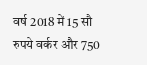वर्ष 2018 में 15 सौ रुपये वर्कर और 750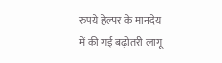रुपये हेल्पर के मानदेय में की गई बढ़ोतरी लागू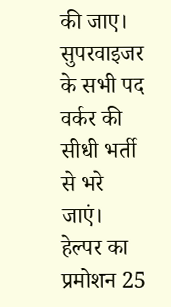की जाए।
सुपरवाइजर के सभी पद वर्कर की सीधी भर्ती से भरे जाएं।
हेल्पर का प्रमोशन 25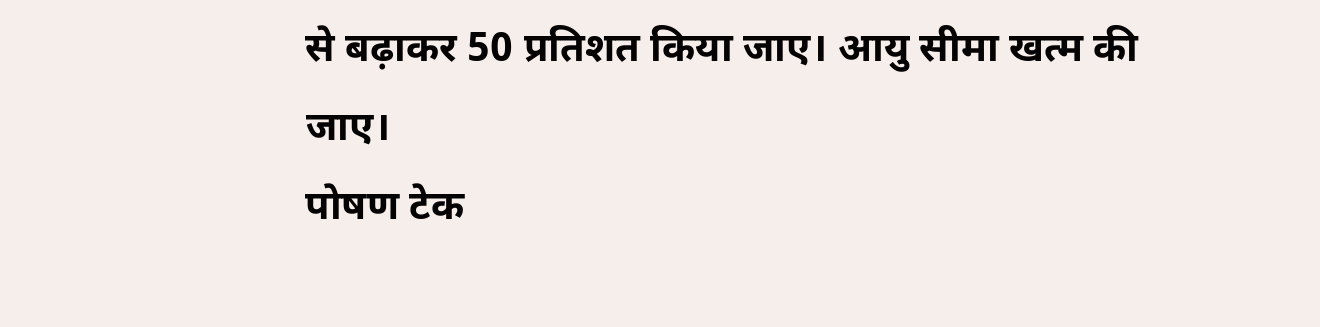से बढ़ाकर 50 प्रतिशत किया जाए। आयु सीमा खत्म की जाए।
पोषण टेक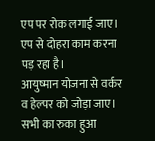एप पर रोक लगाई जाए। एप से दोहरा काम करना पड़ रहा है।
आयुष्मान योजना से वर्कर व हेल्पर को जोड़ा जाए।
सभी का रुका हुआ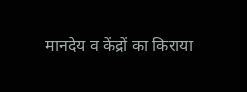मानदेय व केंद्रों का किराया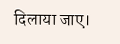दिलाया जाए।